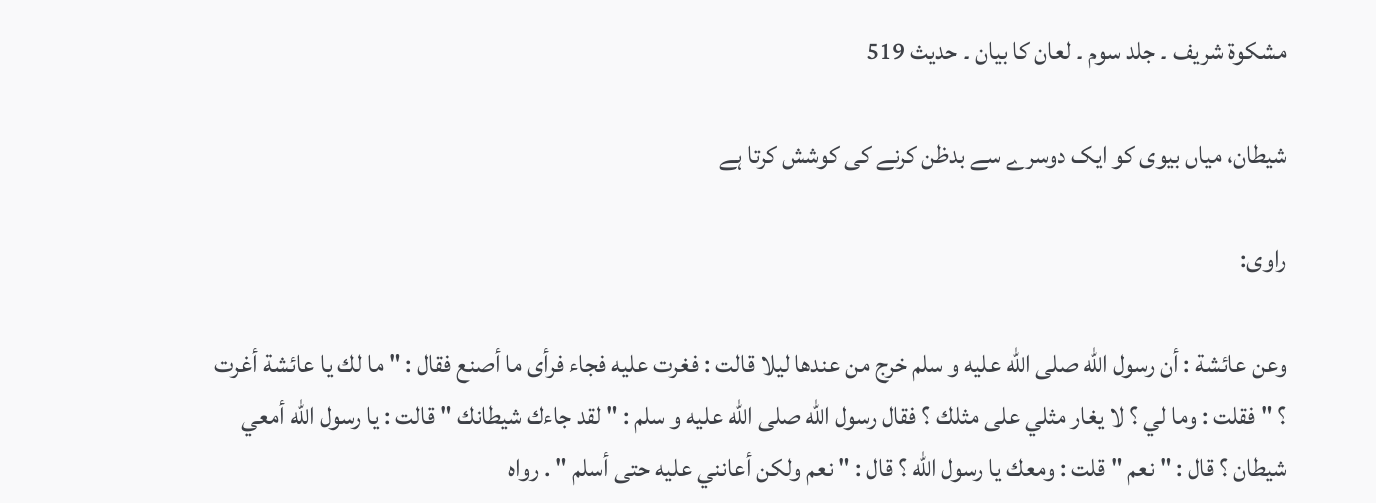مشکوۃ شریف ۔ جلد سوم ۔ لعان کا بیان ۔ حدیث 519

شیطان، میاں بیوی کو ایک دوسرے سے بدظن کرنے کی کوشش کرتا ہے

راوی:

وعن عائشة : أن رسول الله صلى الله عليه و سلم خرج من عندها ليلا قالت : فغرت عليه فجاء فرأى ما أصنع فقال : " ما لك يا عائشة أغرت ؟ " فقلت : وما لي ؟ لا يغار مثلي على مثلك ؟ فقال رسول الله صلى الله عليه و سلم : " لقد جاءك شيطانك " قالت : يا رسول الله أمعي شيطان ؟ قال : " نعم " قلت : ومعك يا رسول الله ؟ قال : " نعم ولكن أعانني عليه حتى أسلم " . رواه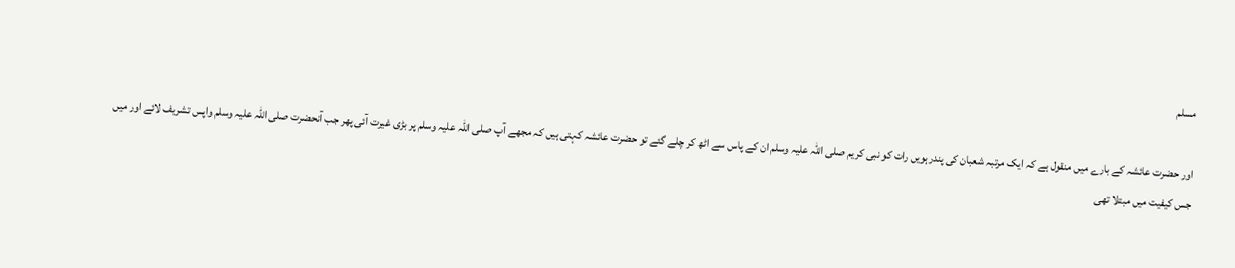مسلم

اور حضرت عائشہ کے بارے میں منقول ہے کہ ایک مرتبہ شعبان کی پندرہویں رات کو نبی کریم صلی اللہ علیہ وسلم ان کے پاس سے اٹھ کر چلے گئے تو حضرت عائشہ کہتی ہیں کہ مجھے آپ صلی اللہ علیہ وسلم پر بڑی غیرت آئی پھر جب آنحضرت صلی اللہ علیہ وسلم واپس تشریف لائے اور میں جس کیفیت میں مبتلا تھی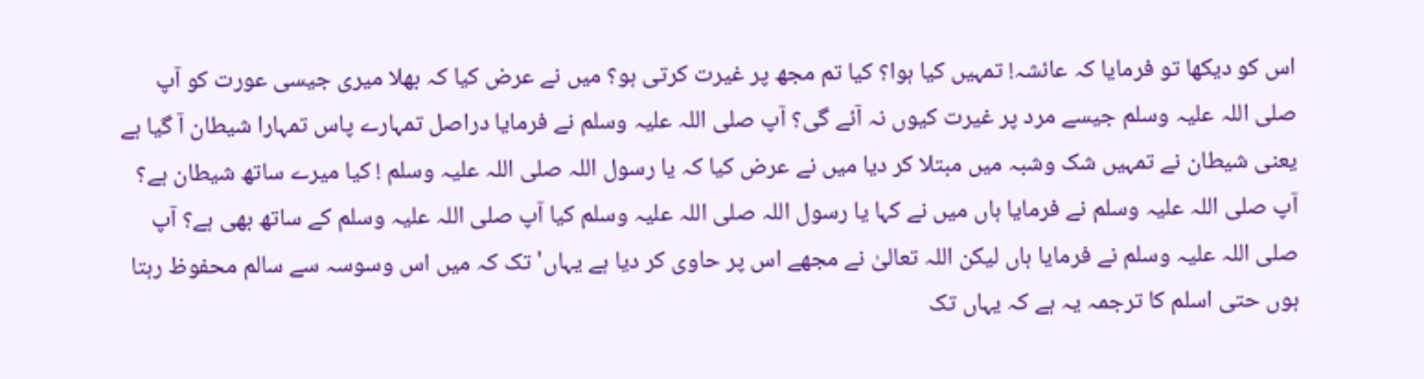اس کو دیکھا تو فرمایا کہ عائشہ! تمہیں کیا ہوا؟ کیا تم مجھ پر غیرت کرتی ہو؟ میں نے عرض کیا کہ بھلا میری جیسی عورت کو آپ صلی اللہ علیہ وسلم جیسے مرد پر غیرت کیوں نہ آئے گی؟ آپ صلی اللہ علیہ وسلم نے فرمایا دراصل تمہارے پاس تمہارا شیطان آ گیا ہے یعنی شیطان نے تمہیں شک وشبہ میں مبتلا کر دیا میں نے عرض کیا کہ یا رسول اللہ صلی اللہ علیہ وسلم ! کیا میرے ساتھ شیطان ہے؟ آپ صلی اللہ علیہ وسلم نے فرمایا ہاں میں نے کہا یا رسول اللہ صلی اللہ علیہ وسلم کیا آپ صلی اللہ علیہ وسلم کے ساتھ بھی ہے؟ آپ صلی اللہ علیہ وسلم نے فرمایا ہاں لیکن اللہ تعالیٰ نے مجھے اس پر حاوی کر دیا ہے یہاں' تک کہ میں اس وسوسہ سے سالم محفوظ رہتا ہوں حتی اسلم کا ترجمہ یہ ہے کہ یہاں تک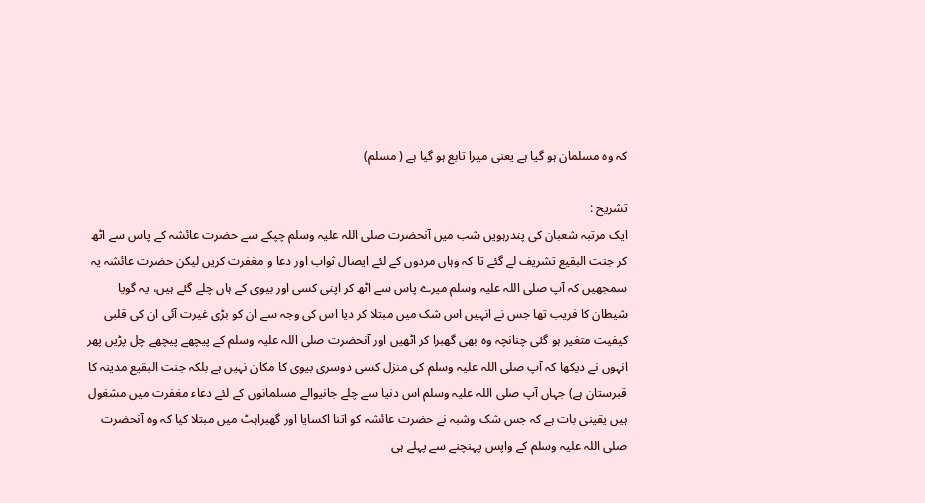کہ وہ مسلمان ہو گیا ہے یعنی میرا تابع ہو گیا ہے ( مسلم)

تشریح :
ایک مرتبہ شعبان کی پندرہویں شب میں آنحضرت صلی اللہ علیہ وسلم چپکے سے حضرت عائشہ کے پاس سے اٹھ کر جنت البقیع تشریف لے گئے تا کہ وہاں مردوں کے لئے ایصال ثواب اور دعا و مغفرت کریں لیکن حضرت عائشہ یہ سمجھیں کہ آپ صلی اللہ علیہ وسلم میرے پاس سے اٹھ کر اپنی کسی اور بیوی کے ہاں چلے گئے ہیں، یہ گویا شیطان کا فریب تھا جس نے انہیں اس شک میں مبتلا کر دیا اس کی وجہ سے ان کو بڑی غیرت آئی ان کی قلبی کیفیت متغیر ہو گئی چنانچہ وہ بھی گھبرا کر اٹھیں اور آنحضرت صلی اللہ علیہ وسلم کے پیچھے پیچھے چل پڑیں پھر انہوں نے دیکھا کہ آپ صلی اللہ علیہ وسلم کی منزل کسی دوسری بیوی کا مکان نہیں ہے بلکہ جنت البقیع مدینہ کا قبرستان ہے) جہاں آپ صلی اللہ علیہ وسلم اس دنیا سے چلے جانیوالے مسلمانوں کے لئے دعاء مغفرت میں مشغول ہیں یقینی بات ہے کہ جس شک وشبہ نے حضرت عائشہ کو اتنا اکسایا اور گھبراہٹ میں مبتلا کیا کہ وہ آنحضرت صلی اللہ علیہ وسلم کے واپس پہنچنے سے پہلے ہی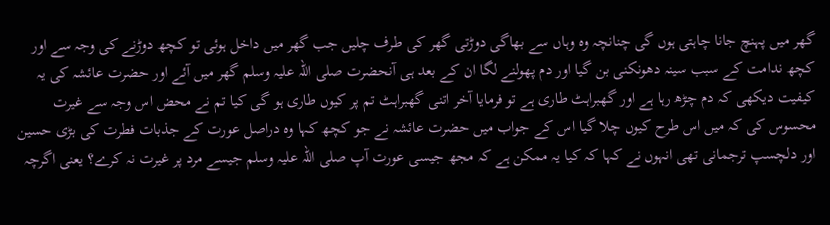گھر میں پہنچ جانا چاہتی ہوں گی چنانچہ وہ وہاں سے بھاگی دوڑتی گھر کی طرف چلیں جب گھر میں داخل ہوئی تو کچھ دوڑنے کی وجہ سے اور کچھ ندامت کے سبب سینہ دھونکنی بن گیا اور دم پھولنے لگا ان کے بعد ہی آنحضرت صلی اللہ علیہ وسلم گھر میں آئے اور حضرت عائشہ کی یہ کیفیت دیکھی کہ دم چڑھ رہا ہے اور گھبراہٹ طاری ہے تو فرمایا آخر اتنی گھبراہٹ تم پر کیوں طاری ہو گی کیا تم نے محض اس وجہ سے غیرت محسوس کی کہ میں اس طرح کیوں چلا گیا اس کے جواب میں حضرت عائشہ نے جو کچھ کہا وہ دراصل عورت کے جذبات فطرت کی بڑی حسین اور دلچسپ ترجمانی تھی انہوں نے کہا کہ کیا یہ ممکن ہے کہ مجھ جیسی عورت آپ صلی اللہ علیہ وسلم جیسے مرد پر غیرت نہ کرے؟ یعنی اگرچہ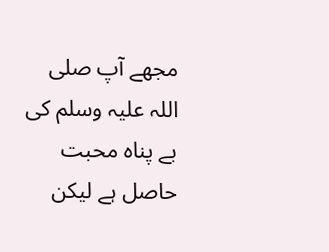مجھے آپ صلی اللہ علیہ وسلم کی بے پناہ محبت حاصل ہے لیکن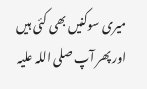میری سوکنیں بھی کئی ہیں اور پھر آپ صلی اللہ علیہ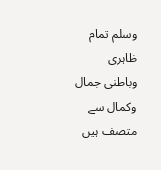وسلم تمام ظاہری وباطنی جمال وکمال سے متصف ہیں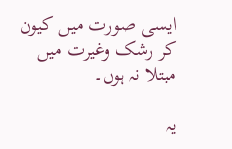ایسی صورت میں کیون کر رشک وغیرت میں مبتلا نہ ہوں۔

یہ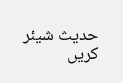حدیث شیئر کریں